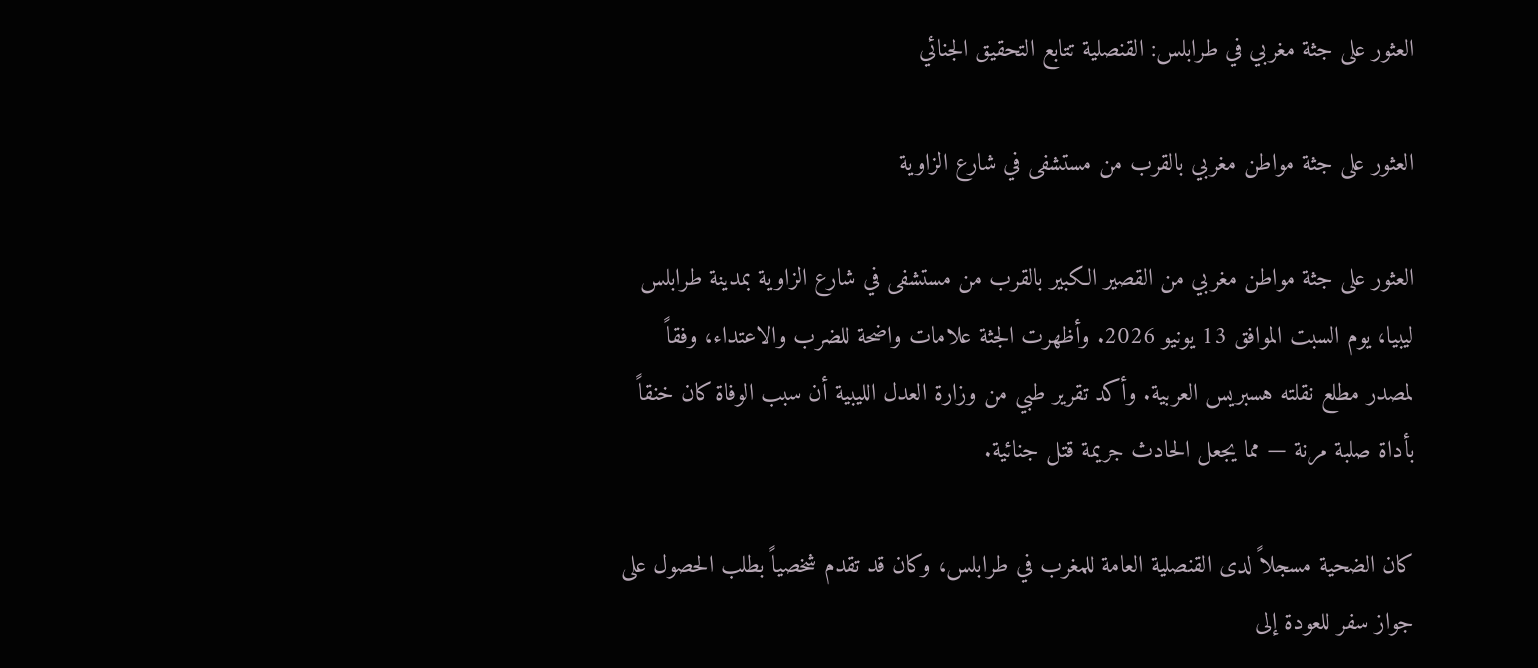العثور على جثة مغربي في طرابلس: القنصلية تتابع التحقيق الجنائي

العثور على جثة مواطن مغربي بالقرب من مستشفى في شارع الزاوية

العثور على جثة مواطن مغربي من القصير الكبير بالقرب من مستشفى في شارع الزاوية بمدينة طرابلس ليبيا، يوم السبت الموافق 13 يونيو 2026. وأظهرت الجثة علامات واضحة للضرب والاعتداء، وفقاً لمصدر مطلع نقلته هسبريس العربية. وأكد تقرير طبي من وزارة العدل الليبية أن سبب الوفاة كان خنقاً بأداة صلبة مرنة — مما يجعل الحادث جريمة قتل جنائية.

كان الضحية مسجلاً لدى القنصلية العامة للمغرب في طرابلس، وكان قد تقدم شخصياً بطلب الحصول على جواز سفر للعودة إلى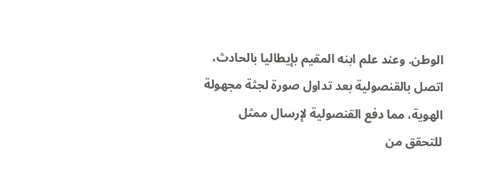الوطن. وعند علم ابنه المقيم بإيطاليا بالحادث، اتصل بالقنصولية بعد تداول صورة لجثة مجهولة الهوية، مما دفع القنصولية لإرسال ممثل للتحقق من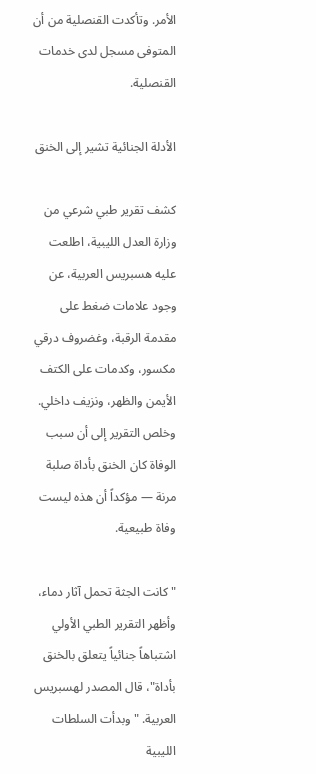الأمر. وتأكدت القنصلية من أن المتوفى مسجل لدى خدمات القنصلية.

الأدلة الجنائية تشير إلى الخنق

كشف تقرير طبي شرعي من وزارة العدل الليبية، اطلعت عليه هسبريس العربية، عن وجود علامات ضغط على مقدمة الرقبة، وغضروف درقي مكسور، وكدمات على الكتف الأيمن والظهر، ونزيف داخلي. وخلص التقرير إلى أن سبب الوفاة كان الخنق بأداة صلبة مرنة — مؤكداً أن هذه ليست وفاة طبيعية.

"كانت الجثة تحمل آثار دماء، وأظهر التقرير الطبي الأولي اشتباهاً جنائياً يتعلق بالخنق بأداة"، قال المصدر لهسبريس العربية. "وبدأت السلطات الليبية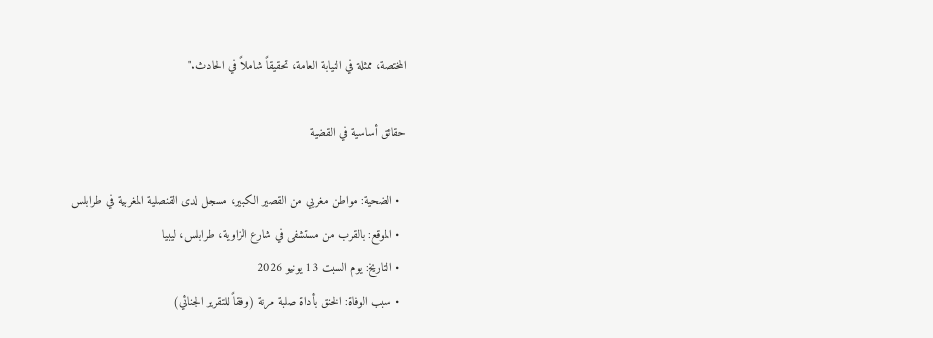المختصة، ممثلة في النيابة العامة، تحقيقاً شاملاً في الحادث."

حقائق أساسية في القضية

  • الضحية: مواطن مغربي من القصير الكبير، مسجل لدى القنصلية المغربية في طرابلس
  • الموقع: بالقرب من مستشفى في شارع الزاوية، طرابلس، ليبيا
  • التاريخ: يوم السبت 13 يونيو 2026
  • سبب الوفاة: الخنق بأداة صلبة مرنة (وفقاً للتقرير الجنائي)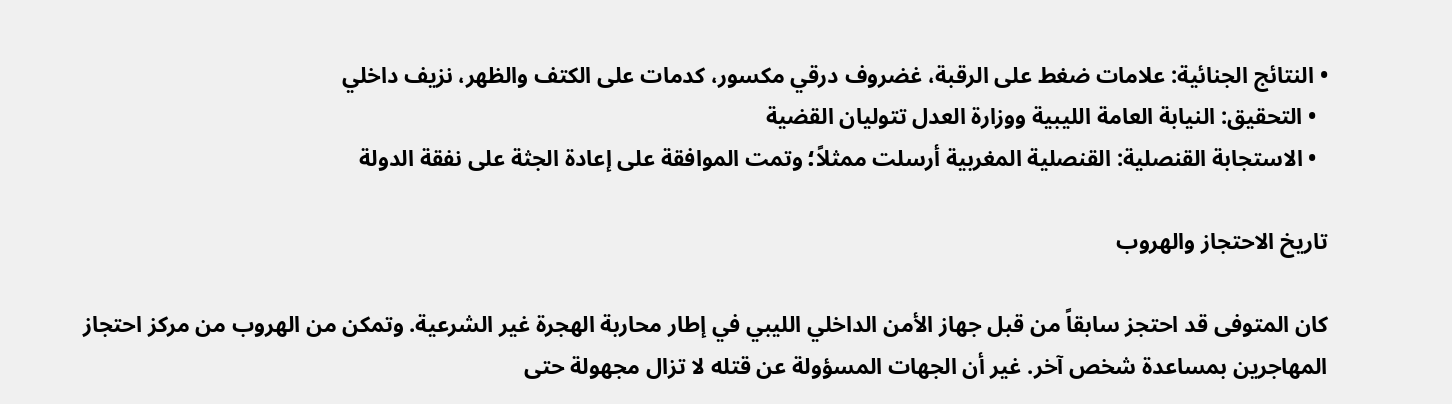• النتائج الجنائية: علامات ضغط على الرقبة، غضروف درقي مكسور، كدمات على الكتف والظهر، نزيف داخلي
  • التحقيق: النيابة العامة الليبية ووزارة العدل تتوليان القضية
  • الاستجابة القنصلية: القنصلية المغربية أرسلت ممثلاً؛ وتمت الموافقة على إعادة الجثة على نفقة الدولة

تاريخ الاحتجاز والهروب

كان المتوفى قد احتجز سابقاً من قبل جهاز الأمن الداخلي الليبي في إطار محاربة الهجرة غير الشرعية. وتمكن من الهروب من مركز احتجاز المهاجرين بمساعدة شخص آخر. غير أن الجهات المسؤولة عن قتله لا تزال مجهولة حتى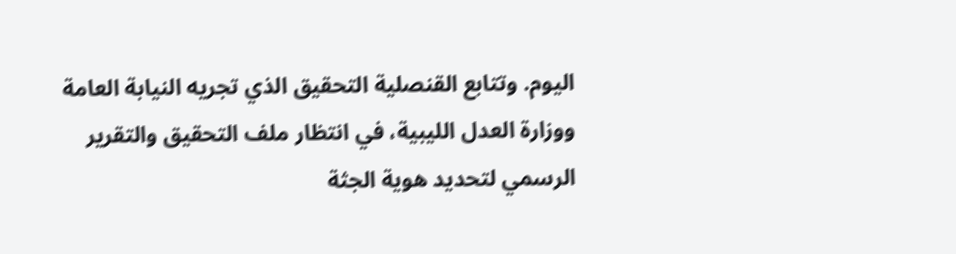اليوم. وتتابع القنصلية التحقيق الذي تجريه النيابة العامة ووزارة العدل الليبية، في انتظار ملف التحقيق والتقرير الرسمي لتحديد هوية الجثة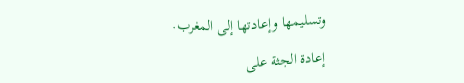وتسليمها وإعادتها إلى المغرب.

إعادة الجثة على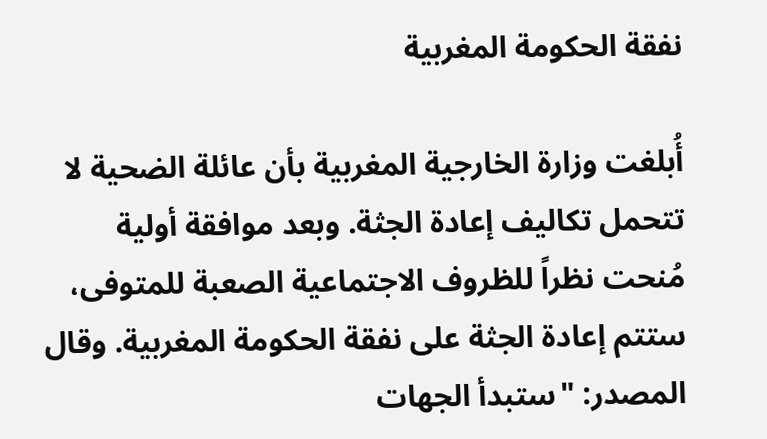نفقة الحكومة المغربية

أُبلغت وزارة الخارجية المغربية بأن عائلة الضحية لا تتحمل تكاليف إعادة الجثة. وبعد موافقة أولية مُنحت نظراً للظروف الاجتماعية الصعبة للمتوفى، ستتم إعادة الجثة على نفقة الحكومة المغربية. وقال المصدر: "ستبدأ الجهات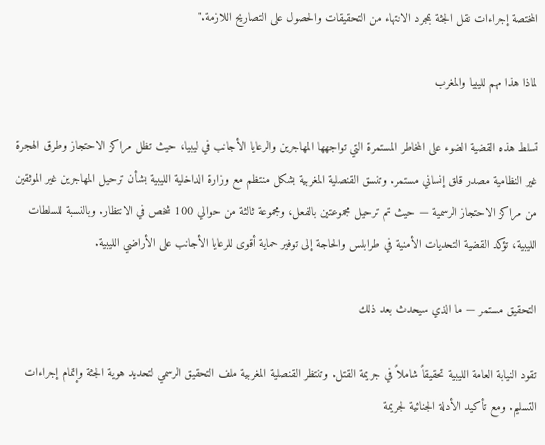المختصة إجراءات نقل الجثة بمجرد الانتهاء من التحقيقات والحصول على التصاريح اللازمة."

لماذا هذا مهم لليبيا والمغرب

تسلط هذه القضية الضوء على المخاطر المستمرة التي تواجهها المهاجرين والرعايا الأجانب في ليبيا، حيث تظل مراكز الاحتجاز وطرق الهجرة غير النظامية مصدر قلق إنساني مستمر. وتنسق القنصلية المغربية بشكل منتظم مع وزارة الداخلية الليبية بشأن ترحيل المهاجرين غير الموثقين من مراكز الاحتجاز الرسمية — حيث تم ترحيل مجموعتين بالفعل، ومجموعة ثالثة من حوالي 100 شخص في الانتظار. وبالنسبة للسلطات الليبية، تؤكد القضية التحديات الأمنية في طرابلس والحاجة إلى توفير حماية أقوى للرعايا الأجانب على الأراضي الليبية.

التحقيق مستمر — ما الذي سيحدث بعد ذلك

تقود النيابة العامة الليبية تحقيقاً شاملاً في جريمة القتل. وتنتظر القنصلية المغربية ملف التحقيق الرسمي لتحديد هوية الجثة وإتمام إجراءات التسليم. ومع تأكيد الأدلة الجنائية لجريمة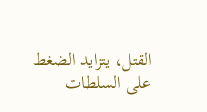القتل، يتزايد الضغط على السلطات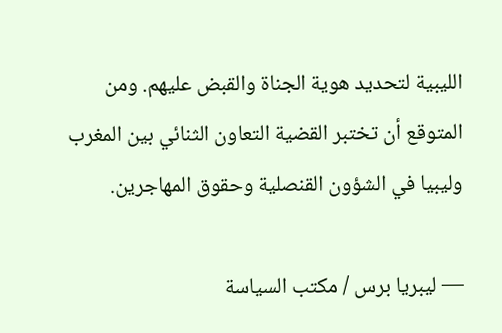الليبية لتحديد هوية الجناة والقبض عليهم. ومن المتوقع أن تختبر القضية التعاون الثنائي بين المغرب وليبيا في الشؤون القنصلية وحقوق المهاجرين.

— ليبریا برس / مكتب السياسة